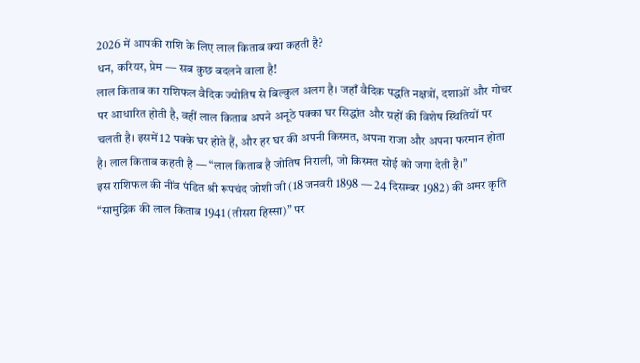2026 में आपकी राशि के लिए लाल किताब क्या कहती है?
धन, करियर, प्रेम — सब कुछ बदलने वाला है!
लाल किताब का राशिफल वैदिक ज्योतिष से बिल्कुल अलग है। जहाँ वैदिक पद्धति नक्षत्रों, दशाओं और गोचर पर आधारित होती है, वहीं लाल किताब अपने अनूठे पक्का घर सिद्धांत और ग्रहों की विशेष स्थितियों पर चलती है। इसमें 12 पक्के घर होते हैं, और हर घर की अपनी किस्मत, अपना राजा और अपना फरमान होता है। लाल किताब कहती है — “लाल किताब है जोतिष निराली, जो किस्मत सोई को जगा देती है।”
इस राशिफल की नींव पंडित श्री रूपचंद जोशी जी (18 जनवरी 1898 — 24 दिसम्बर 1982) की अमर कृति “सामुद्रिक की लाल किताब 1941 (तीसरा हिस्सा)” पर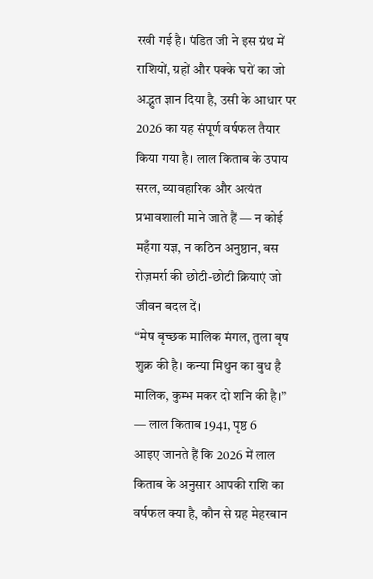रखी गई है। पंडित जी ने इस ग्रंथ में राशियों, ग्रहों और पक्के घरों का जो अद्भुत ज्ञान दिया है, उसी के आधार पर 2026 का यह संपूर्ण वर्षफल तैयार किया गया है। लाल किताब के उपाय सरल, व्यावहारिक और अत्यंत प्रभावशाली माने जाते हैं — न कोई महँगा यज्ञ, न कठिन अनुष्ठान, बस रोज़मर्रा की छोटी-छोटी क्रियाएं जो जीवन बदल दें।
“मेष बृच्छक मालिक मंगल, तुला बृष शुक्र की है। कन्या मिथुन का बुध है मालिक, कुम्भ मकर दो शनि की है।” — लाल किताब 1941, पृष्ठ 6
आइए जानते हैं कि 2026 में लाल किताब के अनुसार आपकी राशि का वर्षफल क्या है, कौन से ग्रह मेहरबान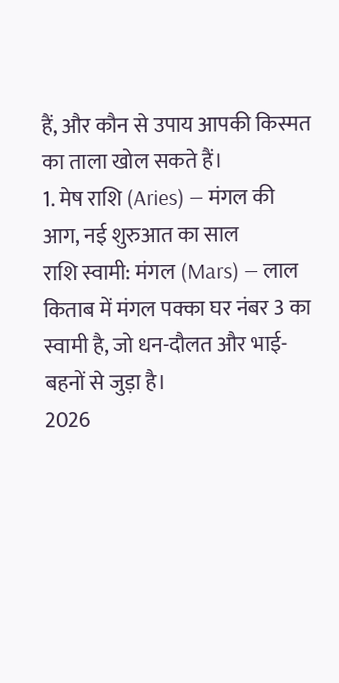हैं, और कौन से उपाय आपकी किस्मत का ताला खोल सकते हैं।
1. मेष राशि (Aries) — मंगल की आग, नई शुरुआत का साल
राशि स्वामी: मंगल (Mars) — लाल किताब में मंगल पक्का घर नंबर 3 का स्वामी है, जो धन-दौलत और भाई-बहनों से जुड़ा है।
2026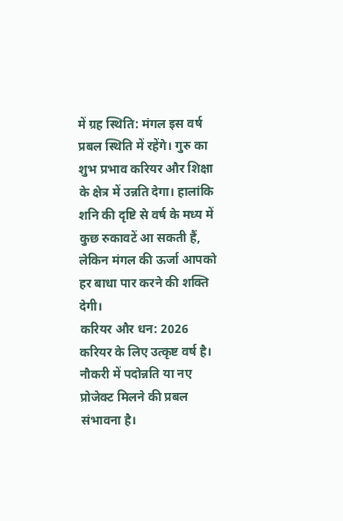में ग्रह स्थिति: मंगल इस वर्ष प्रबल स्थिति में रहेंगे। गुरु का शुभ प्रभाव करियर और शिक्षा के क्षेत्र में उन्नति देगा। हालांकि शनि की दृष्टि से वर्ष के मध्य में कुछ रुकावटें आ सकती हैं, लेकिन मंगल की ऊर्जा आपको हर बाधा पार करने की शक्ति देगी।
करियर और धन: 2026 करियर के लिए उत्कृष्ट वर्ष है। नौकरी में पदोन्नति या नए प्रोजेक्ट मिलने की प्रबल संभावना है।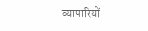व्यापारियों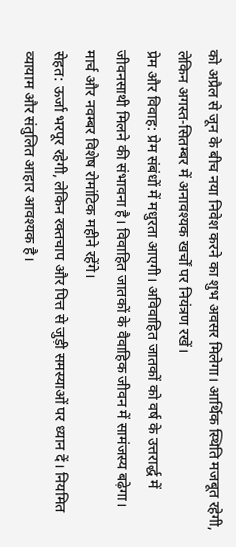को अप्रैल से जून के बीच नया निवेश करने का शुभ अवसर मिलेगा। आर्थिक स्थिति मजबूत रहेगी, लेकिन अगस्त-सितम्बर में अनावश्यक खर्चों पर नियंत्रण रखें।
प्रेम और विवाह: प्रेम संबंधों में मधुरता आएगी। अविवाहित जातकों को वर्ष के उत्तरार्द्ध में जीवनसाथी मिलने की संभावना है। विवाहित जातकों के वैवाहिक जीवन में सामंजस्य बढ़ेगा। मार्च और नवम्बर विशेष रोमांटिक महीने रहेंगे।
सेहत: ऊर्जा भरपूर रहेगी, लेकिन रक्तचाप और पित्त से जुड़ी समस्याओं पर ध्यान दें। नियमित व्यायाम और संतुलित आहार आवश्यक है।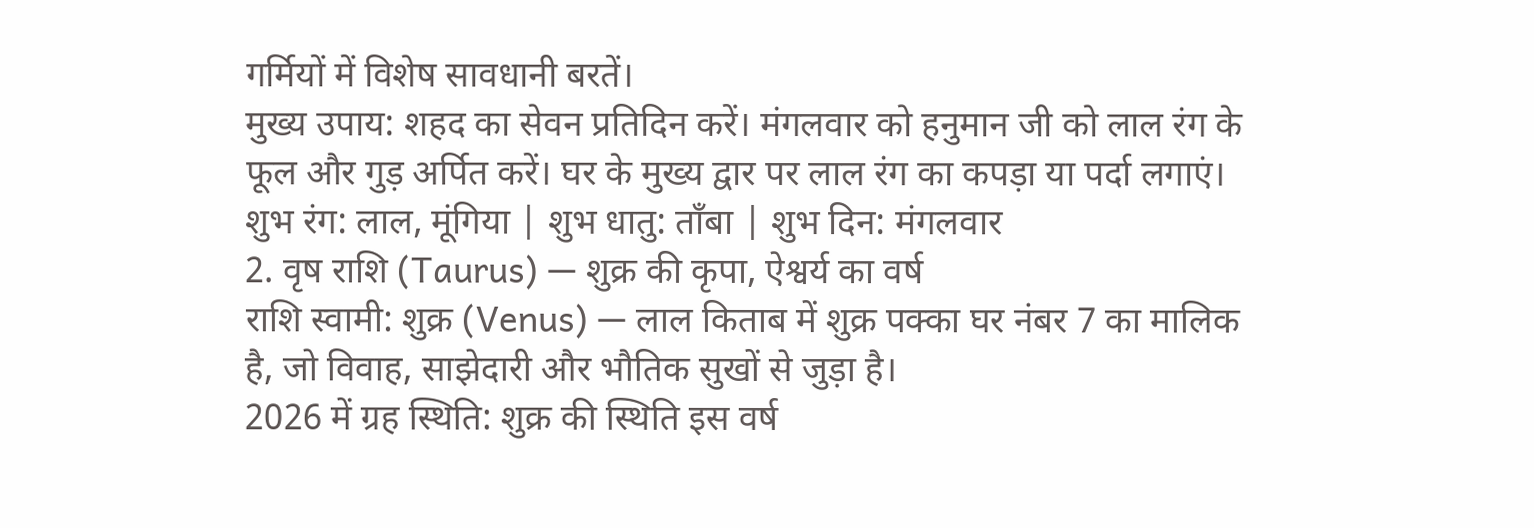गर्मियों में विशेष सावधानी बरतें।
मुख्य उपाय: शहद का सेवन प्रतिदिन करें। मंगलवार को हनुमान जी को लाल रंग के फूल और गुड़ अर्पित करें। घर के मुख्य द्वार पर लाल रंग का कपड़ा या पर्दा लगाएं।
शुभ रंग: लाल, मूंगिया | शुभ धातु: ताँबा | शुभ दिन: मंगलवार
2. वृष राशि (Taurus) — शुक्र की कृपा, ऐश्वर्य का वर्ष
राशि स्वामी: शुक्र (Venus) — लाल किताब में शुक्र पक्का घर नंबर 7 का मालिक है, जो विवाह, साझेदारी और भौतिक सुखों से जुड़ा है।
2026 में ग्रह स्थिति: शुक्र की स्थिति इस वर्ष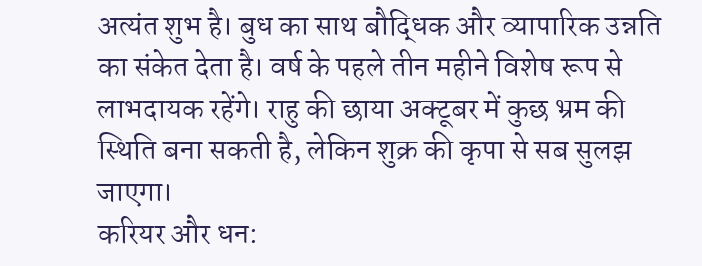अत्यंत शुभ है। बुध का साथ बौद्धिक और व्यापारिक उन्नति का संकेत देता है। वर्ष के पहले तीन महीने विशेष रूप से लाभदायक रहेंगे। राहु की छाया अक्टूबर में कुछ भ्रम की स्थिति बना सकती है, लेकिन शुक्र की कृपा से सब सुलझ जाएगा।
करियर और धन: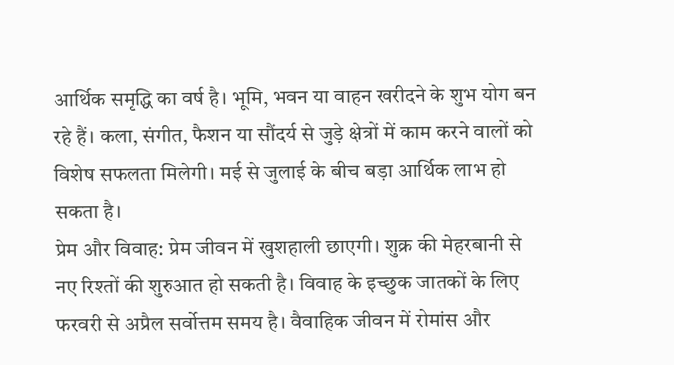आर्थिक समृद्धि का वर्ष है। भूमि, भवन या वाहन खरीदने के शुभ योग बन रहे हैं। कला, संगीत, फैशन या सौंदर्य से जुड़े क्षेत्रों में काम करने वालों को विशेष सफलता मिलेगी। मई से जुलाई के बीच बड़ा आर्थिक लाभ हो सकता है।
प्रेम और विवाह: प्रेम जीवन में खुशहाली छाएगी। शुक्र की मेहरबानी से नए रिश्तों की शुरुआत हो सकती है। विवाह के इच्छुक जातकों के लिए फरवरी से अप्रैल सर्वोत्तम समय है। वैवाहिक जीवन में रोमांस और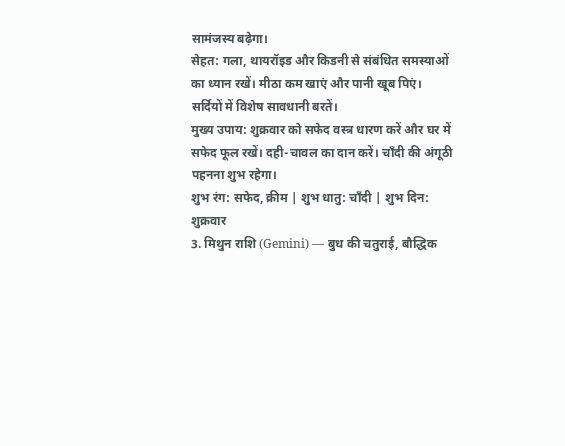सामंजस्य बढ़ेगा।
सेहत: गला, थायरॉइड और किडनी से संबंधित समस्याओं का ध्यान रखें। मीठा कम खाएं और पानी खूब पिएं। सर्दियों में विशेष सावधानी बरतें।
मुख्य उपाय: शुक्रवार को सफेद वस्त्र धारण करें और घर में सफेद फूल रखें। दही-चावल का दान करें। चाँदी की अंगूठी पहनना शुभ रहेगा।
शुभ रंग: सफेद, क्रीम | शुभ धातु: चाँदी | शुभ दिन: शुक्रवार
3. मिथुन राशि (Gemini) — बुध की चतुराई, बौद्धिक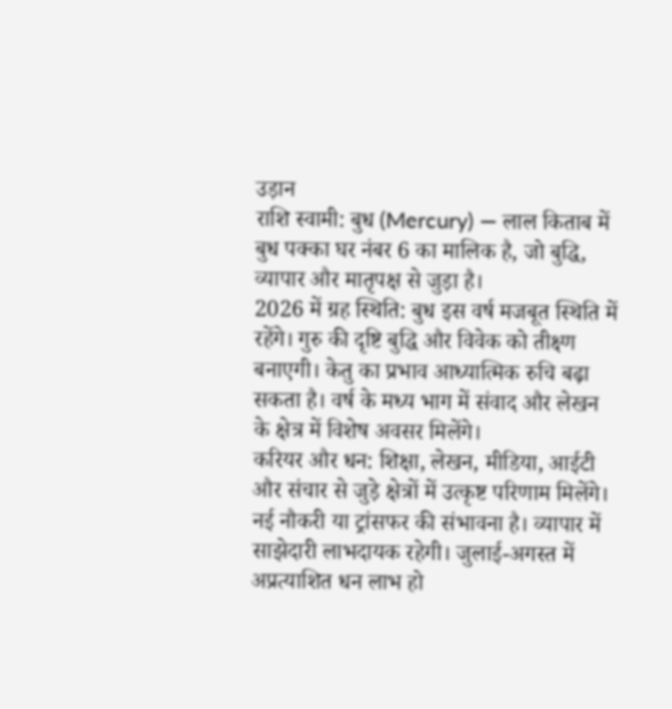उड़ान
राशि स्वामी: बुध (Mercury) — लाल किताब में बुध पक्का घर नंबर 6 का मालिक है, जो बुद्धि, व्यापार और मातृपक्ष से जुड़ा है।
2026 में ग्रह स्थिति: बुध इस वर्ष मजबूत स्थिति में रहेंगे। गुरु की दृष्टि बुद्धि और विवेक को तीक्ष्ण बनाएगी। केतु का प्रभाव आध्यात्मिक रुचि बढ़ा सकता है। वर्ष के मध्य भाग में संवाद और लेखन के क्षेत्र में विशेष अवसर मिलेंगे।
करियर और धन: शिक्षा, लेखन, मीडिया, आईटी और संचार से जुड़े क्षेत्रों में उत्कृष्ट परिणाम मिलेंगे। नई नौकरी या ट्रांसफर की संभावना है। व्यापार में साझेदारी लाभदायक रहेगी। जुलाई-अगस्त में अप्रत्याशित धन लाभ हो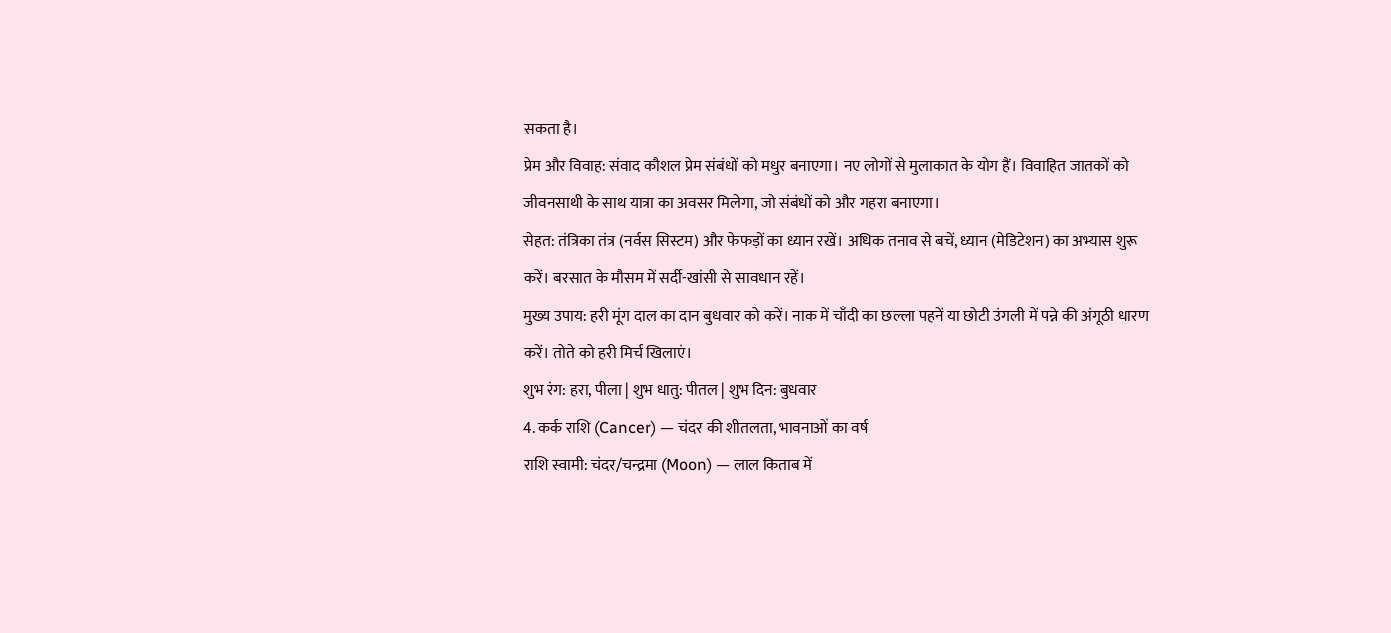सकता है।
प्रेम और विवाह: संवाद कौशल प्रेम संबंधों को मधुर बनाएगा। नए लोगों से मुलाकात के योग हैं। विवाहित जातकों को जीवनसाथी के साथ यात्रा का अवसर मिलेगा, जो संबंधों को और गहरा बनाएगा।
सेहत: तंत्रिका तंत्र (नर्वस सिस्टम) और फेफड़ों का ध्यान रखें। अधिक तनाव से बचें, ध्यान (मेडिटेशन) का अभ्यास शुरू करें। बरसात के मौसम में सर्दी-खांसी से सावधान रहें।
मुख्य उपाय: हरी मूंग दाल का दान बुधवार को करें। नाक में चाँदी का छल्ला पहनें या छोटी उंगली में पन्ने की अंगूठी धारण करें। तोते को हरी मिर्च खिलाएं।
शुभ रंग: हरा, पीला | शुभ धातु: पीतल | शुभ दिन: बुधवार
4. कर्क राशि (Cancer) — चंदर की शीतलता, भावनाओं का वर्ष
राशि स्वामी: चंदर/चन्द्रमा (Moon) — लाल किताब में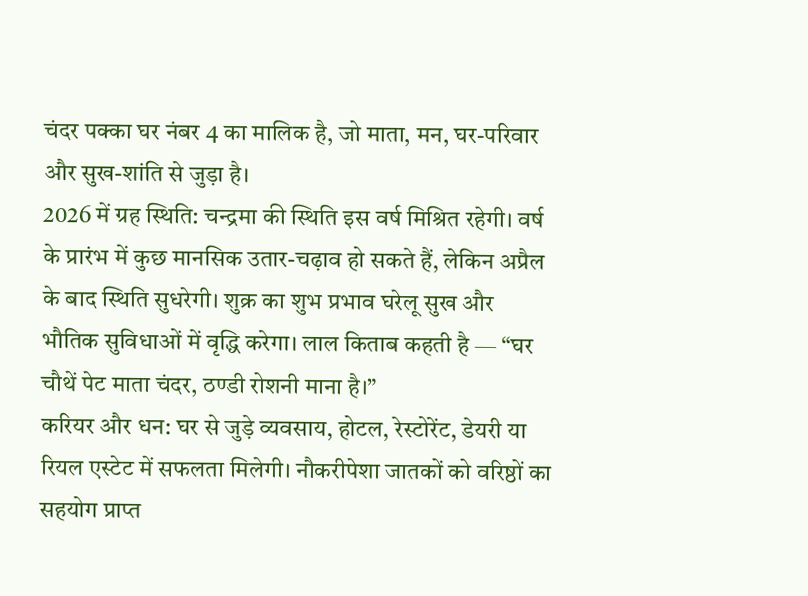चंदर पक्का घर नंबर 4 का मालिक है, जो माता, मन, घर-परिवार और सुख-शांति से जुड़ा है।
2026 में ग्रह स्थिति: चन्द्रमा की स्थिति इस वर्ष मिश्रित रहेगी। वर्ष के प्रारंभ में कुछ मानसिक उतार-चढ़ाव हो सकते हैं, लेकिन अप्रैल के बाद स्थिति सुधरेगी। शुक्र का शुभ प्रभाव घरेलू सुख और भौतिक सुविधाओं में वृद्धि करेगा। लाल किताब कहती है — “घर चौथें पेट माता चंदर, ठण्डी रोशनी माना है।”
करियर और धन: घर से जुड़े व्यवसाय, होटल, रेस्टोरेंट, डेयरी या रियल एस्टेट में सफलता मिलेगी। नौकरीपेशा जातकों को वरिष्ठों का सहयोग प्राप्त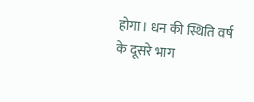होगा। धन की स्थिति वर्ष के दूसरे भाग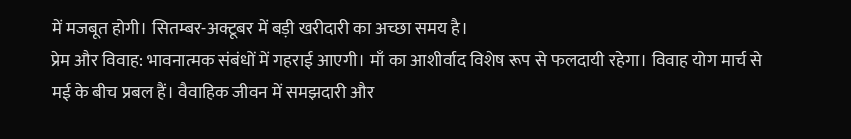में मजबूत होगी। सितम्बर-अक्टूबर में बड़ी खरीदारी का अच्छा समय है।
प्रेम और विवाह: भावनात्मक संबंधों में गहराई आएगी। माँ का आशीर्वाद विशेष रूप से फलदायी रहेगा। विवाह योग मार्च से मई के बीच प्रबल हैं। वैवाहिक जीवन में समझदारी और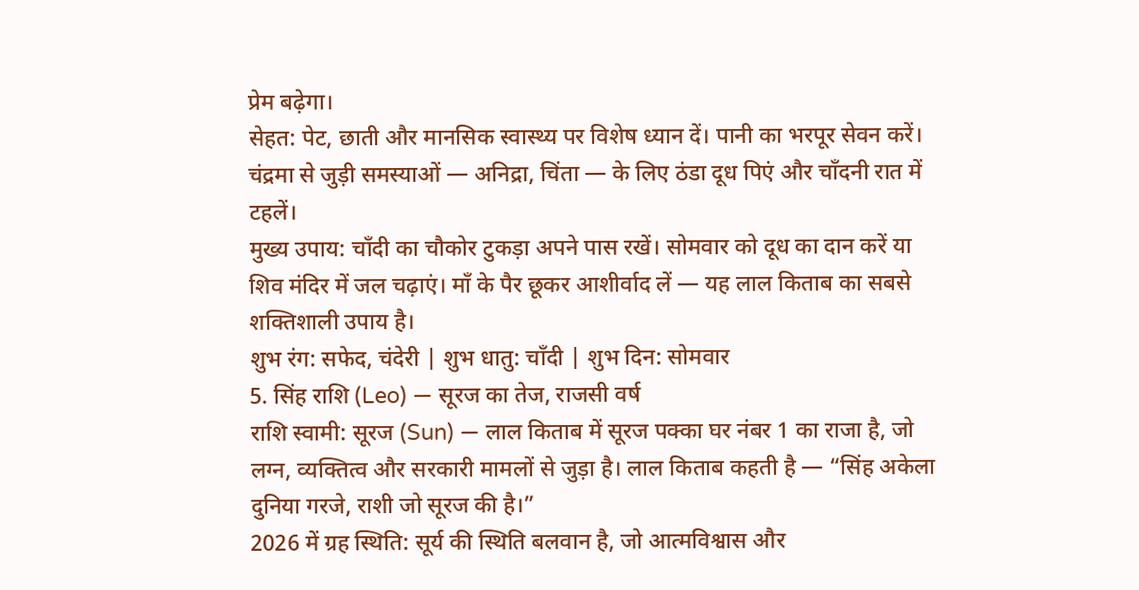प्रेम बढ़ेगा।
सेहत: पेट, छाती और मानसिक स्वास्थ्य पर विशेष ध्यान दें। पानी का भरपूर सेवन करें। चंद्रमा से जुड़ी समस्याओं — अनिद्रा, चिंता — के लिए ठंडा दूध पिएं और चाँदनी रात में टहलें।
मुख्य उपाय: चाँदी का चौकोर टुकड़ा अपने पास रखें। सोमवार को दूध का दान करें या शिव मंदिर में जल चढ़ाएं। माँ के पैर छूकर आशीर्वाद लें — यह लाल किताब का सबसे शक्तिशाली उपाय है।
शुभ रंग: सफेद, चंदेरी | शुभ धातु: चाँदी | शुभ दिन: सोमवार
5. सिंह राशि (Leo) — सूरज का तेज, राजसी वर्ष
राशि स्वामी: सूरज (Sun) — लाल किताब में सूरज पक्का घर नंबर 1 का राजा है, जो लग्न, व्यक्तित्व और सरकारी मामलों से जुड़ा है। लाल किताब कहती है — “सिंह अकेला दुनिया गरजे, राशी जो सूरज की है।”
2026 में ग्रह स्थिति: सूर्य की स्थिति बलवान है, जो आत्मविश्वास और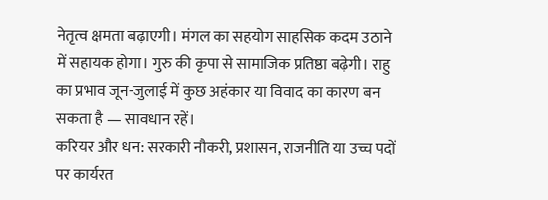नेतृत्व क्षमता बढ़ाएगी। मंगल का सहयोग साहसिक कदम उठाने में सहायक होगा। गुरु की कृपा से सामाजिक प्रतिष्ठा बढ़ेगी। राहु का प्रभाव जून-जुलाई में कुछ अहंकार या विवाद का कारण बन सकता है — सावधान रहें।
करियर और धन: सरकारी नौकरी, प्रशासन, राजनीति या उच्च पदों पर कार्यरत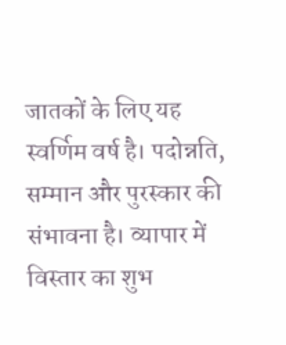जातकों के लिए यह स्वर्णिम वर्ष है। पदोन्नति, सम्मान और पुरस्कार की संभावना है। व्यापार में विस्तार का शुभ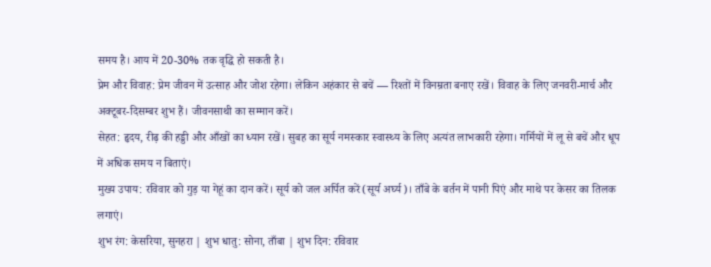समय है। आय में 20-30% तक वृद्धि हो सकती है।
प्रेम और विवाह: प्रेम जीवन में उत्साह और जोश रहेगा। लेकिन अहंकार से बचें — रिश्तों में विनम्रता बनाए रखें। विवाह के लिए जनवरी-मार्च और अक्टूबर-दिसम्बर शुभ हैं। जीवनसाथी का सम्मान करें।
सेहत: हृदय, रीढ़ की हड्डी और आँखों का ध्यान रखें। सुबह का सूर्य नमस्कार स्वास्थ्य के लिए अत्यंत लाभकारी रहेगा। गर्मियों में लू से बचें और धूप में अधिक समय न बिताएं।
मुख्य उपाय: रविवार को गुड़ या गेहूं का दान करें। सूर्य को जल अर्पित करें (सूर्य अर्घ्य)। ताँबे के बर्तन में पानी पिएं और माथे पर केसर का तिलक लगाएं।
शुभ रंग: केसरिया, सुनहरा | शुभ धातु: सोना, ताँबा | शुभ दिन: रविवार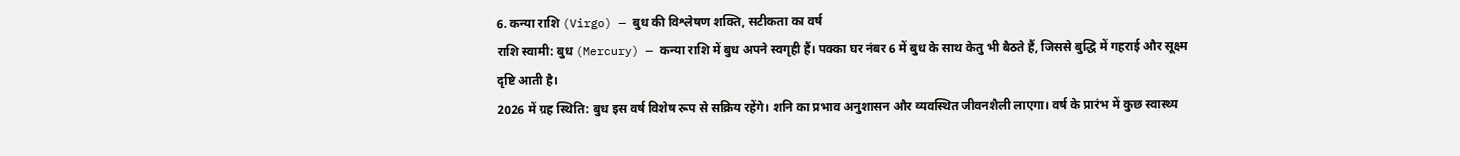6. कन्या राशि (Virgo) — बुध की विश्लेषण शक्ति, सटीकता का वर्ष
राशि स्वामी: बुध (Mercury) — कन्या राशि में बुध अपने स्वगृही हैं। पक्का घर नंबर 6 में बुध के साथ केतु भी बैठते हैं, जिससे बुद्धि में गहराई और सूक्ष्म दृष्टि आती है।
2026 में ग्रह स्थिति: बुध इस वर्ष विशेष रूप से सक्रिय रहेंगे। शनि का प्रभाव अनुशासन और व्यवस्थित जीवनशैली लाएगा। वर्ष के प्रारंभ में कुछ स्वास्थ्य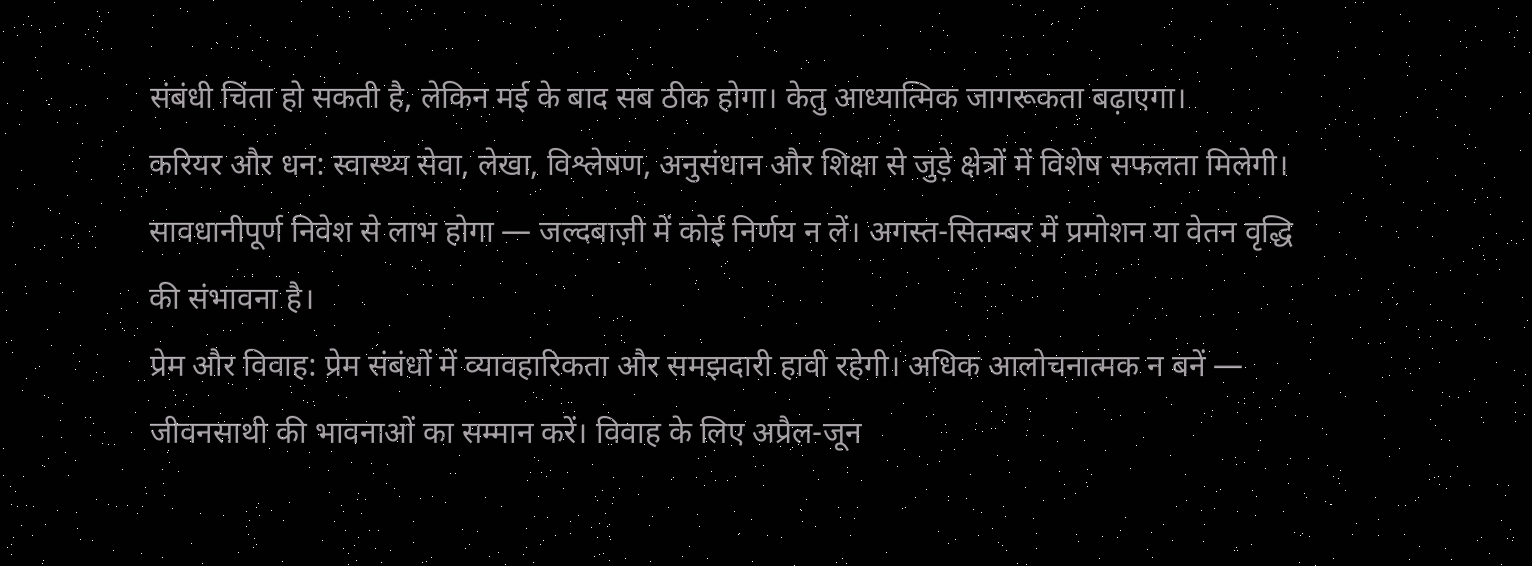संबंधी चिंता हो सकती है, लेकिन मई के बाद सब ठीक होगा। केतु आध्यात्मिक जागरूकता बढ़ाएगा।
करियर और धन: स्वास्थ्य सेवा, लेखा, विश्लेषण, अनुसंधान और शिक्षा से जुड़े क्षेत्रों में विशेष सफलता मिलेगी। सावधानीपूर्ण निवेश से लाभ होगा — जल्दबाज़ी में कोई निर्णय न लें। अगस्त-सितम्बर में प्रमोशन या वेतन वृद्धि की संभावना है।
प्रेम और विवाह: प्रेम संबंधों में व्यावहारिकता और समझदारी हावी रहेगी। अधिक आलोचनात्मक न बनें — जीवनसाथी की भावनाओं का सम्मान करें। विवाह के लिए अप्रैल-जून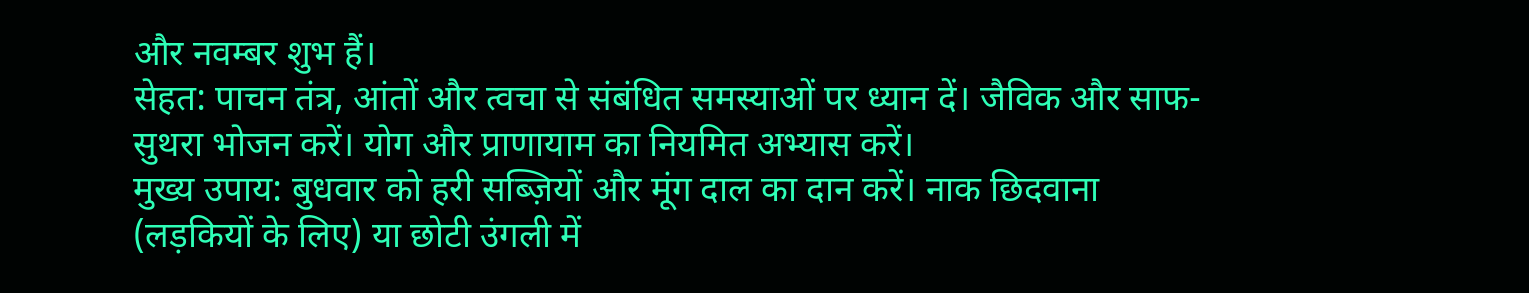और नवम्बर शुभ हैं।
सेहत: पाचन तंत्र, आंतों और त्वचा से संबंधित समस्याओं पर ध्यान दें। जैविक और साफ-सुथरा भोजन करें। योग और प्राणायाम का नियमित अभ्यास करें।
मुख्य उपाय: बुधवार को हरी सब्ज़ियों और मूंग दाल का दान करें। नाक छिदवाना (लड़कियों के लिए) या छोटी उंगली में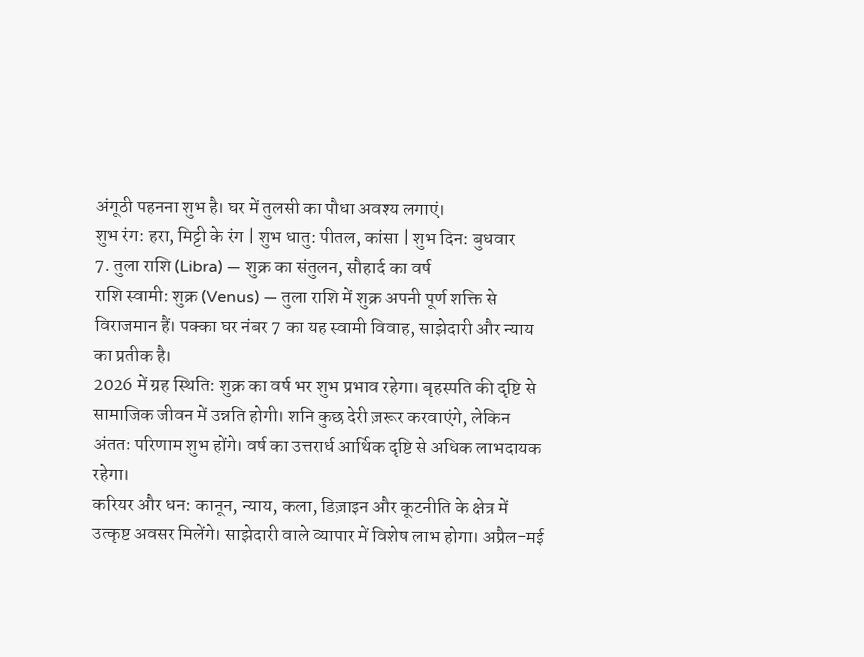अंगूठी पहनना शुभ है। घर में तुलसी का पौधा अवश्य लगाएं।
शुभ रंग: हरा, मिट्टी के रंग | शुभ धातु: पीतल, कांसा | शुभ दिन: बुधवार
7. तुला राशि (Libra) — शुक्र का संतुलन, सौहार्द का वर्ष
राशि स्वामी: शुक्र (Venus) — तुला राशि में शुक्र अपनी पूर्ण शक्ति से विराजमान हैं। पक्का घर नंबर 7 का यह स्वामी विवाह, साझेदारी और न्याय का प्रतीक है।
2026 में ग्रह स्थिति: शुक्र का वर्ष भर शुभ प्रभाव रहेगा। बृहस्पति की दृष्टि से सामाजिक जीवन में उन्नति होगी। शनि कुछ देरी ज़रूर करवाएंगे, लेकिन अंततः परिणाम शुभ होंगे। वर्ष का उत्तरार्ध आर्थिक दृष्टि से अधिक लाभदायक रहेगा।
करियर और धन: कानून, न्याय, कला, डिज़ाइन और कूटनीति के क्षेत्र में उत्कृष्ट अवसर मिलेंगे। साझेदारी वाले व्यापार में विशेष लाभ होगा। अप्रैल-मई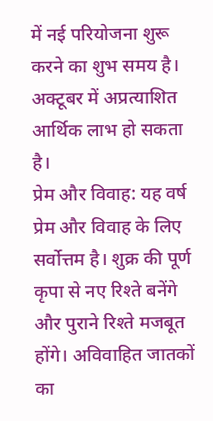में नई परियोजना शुरू करने का शुभ समय है। अक्टूबर में अप्रत्याशित आर्थिक लाभ हो सकता है।
प्रेम और विवाह: यह वर्ष प्रेम और विवाह के लिए सर्वोत्तम है। शुक्र की पूर्ण कृपा से नए रिश्ते बनेंगे और पुराने रिश्ते मजबूत होंगे। अविवाहित जातकों का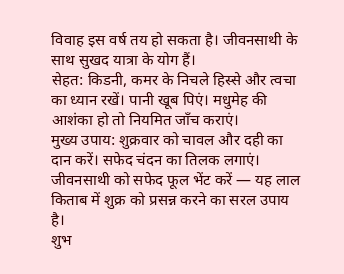विवाह इस वर्ष तय हो सकता है। जीवनसाथी के साथ सुखद यात्रा के योग हैं।
सेहत: किडनी, कमर के निचले हिस्से और त्वचा का ध्यान रखें। पानी खूब पिएं। मधुमेह की आशंका हो तो नियमित जाँच कराएं।
मुख्य उपाय: शुक्रवार को चावल और दही का दान करें। सफेद चंदन का तिलक लगाएं। जीवनसाथी को सफेद फूल भेंट करें — यह लाल किताब में शुक्र को प्रसन्न करने का सरल उपाय है।
शुभ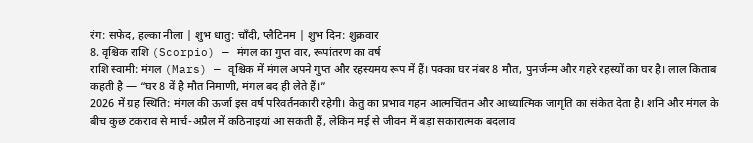रंग: सफेद, हल्का नीला | शुभ धातु: चाँदी, प्लैटिनम | शुभ दिन: शुक्रवार
8. वृश्चिक राशि (Scorpio) — मंगल का गुप्त वार, रूपांतरण का वर्ष
राशि स्वामी: मंगल (Mars) — वृश्चिक में मंगल अपने गुप्त और रहस्यमय रूप में हैं। पक्का घर नंबर 8 मौत, पुनर्जन्म और गहरे रहस्यों का घर है। लाल किताब कहती है — “घर 8 वें है मौत निमाणी, मंगल बद ही लेते हैं।”
2026 में ग्रह स्थिति: मंगल की ऊर्जा इस वर्ष परिवर्तनकारी रहेगी। केतु का प्रभाव गहन आत्मचिंतन और आध्यात्मिक जागृति का संकेत देता है। शनि और मंगल के बीच कुछ टकराव से मार्च-अप्रैल में कठिनाइयां आ सकती हैं, लेकिन मई से जीवन में बड़ा सकारात्मक बदलाव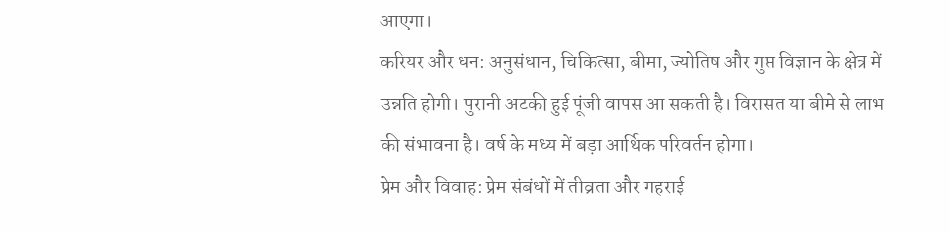आएगा।
करियर और धन: अनुसंधान, चिकित्सा, बीमा, ज्योतिष और गुप्त विज्ञान के क्षेत्र में उन्नति होगी। पुरानी अटकी हुई पूंजी वापस आ सकती है। विरासत या बीमे से लाभ की संभावना है। वर्ष के मध्य में बड़ा आर्थिक परिवर्तन होगा।
प्रेम और विवाह: प्रेम संबंधों में तीव्रता और गहराई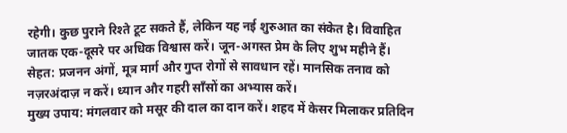रहेगी। कुछ पुराने रिश्ते टूट सकते हैं, लेकिन यह नई शुरुआत का संकेत है। विवाहित जातक एक-दूसरे पर अधिक विश्वास करें। जून-अगस्त प्रेम के लिए शुभ महीने हैं।
सेहत: प्रजनन अंगों, मूत्र मार्ग और गुप्त रोगों से सावधान रहें। मानसिक तनाव को नज़रअंदाज़ न करें। ध्यान और गहरी साँसों का अभ्यास करें।
मुख्य उपाय: मंगलवार को मसूर की दाल का दान करें। शहद में केसर मिलाकर प्रतिदिन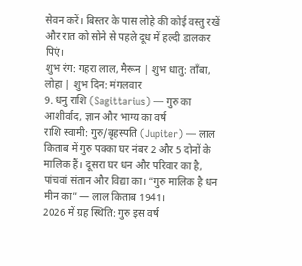सेवन करें। बिस्तर के पास लोहे की कोई वस्तु रखें और रात को सोने से पहले दूध में हल्दी डालकर पिएं।
शुभ रंग: गहरा लाल, मैरून | शुभ धातु: ताँबा, लोहा | शुभ दिन: मंगलवार
9. धनु राशि (Sagittarius) — गुरु का आशीर्वाद, ज्ञान और भाग्य का वर्ष
राशि स्वामी: गुरु/बृहस्पति (Jupiter) — लाल किताब में गुरु पक्का घर नंबर 2 और 5 दोनों के मालिक हैं। दूसरा घर धन और परिवार का है, पांचवां संतान और विद्या का। “गुरु मालिक है धन मीन का” — लाल किताब 1941।
2026 में ग्रह स्थिति: गुरु इस वर्ष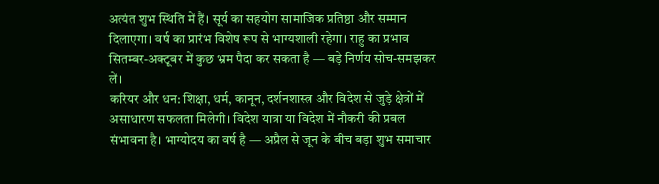अत्यंत शुभ स्थिति में हैं। सूर्य का सहयोग सामाजिक प्रतिष्ठा और सम्मान दिलाएगा। वर्ष का प्रारंभ विशेष रूप से भाग्यशाली रहेगा। राहु का प्रभाव सितम्बर-अक्टूबर में कुछ भ्रम पैदा कर सकता है — बड़े निर्णय सोच-समझकर लें।
करियर और धन: शिक्षा, धर्म, कानून, दर्शनशास्त्र और विदेश से जुड़े क्षेत्रों में असाधारण सफलता मिलेगी। विदेश यात्रा या विदेश में नौकरी की प्रबल संभावना है। भाग्योदय का वर्ष है — अप्रैल से जून के बीच बड़ा शुभ समाचार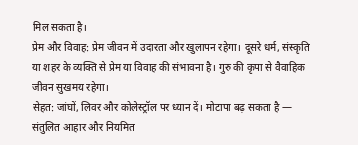मिल सकता है।
प्रेम और विवाह: प्रेम जीवन में उदारता और खुलापन रहेगा। दूसरे धर्म, संस्कृति या शहर के व्यक्ति से प्रेम या विवाह की संभावना है। गुरु की कृपा से वैवाहिक जीवन सुखमय रहेगा।
सेहत: जांघों, लिवर और कोलेस्ट्रॉल पर ध्यान दें। मोटापा बढ़ सकता है — संतुलित आहार और नियमित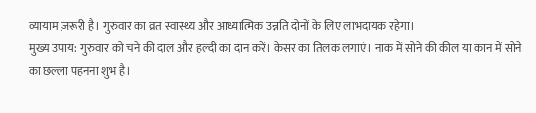व्यायाम ज़रूरी है। गुरुवार का व्रत स्वास्थ्य और आध्यात्मिक उन्नति दोनों के लिए लाभदायक रहेगा।
मुख्य उपाय: गुरुवार को चने की दाल और हल्दी का दान करें। केसर का तिलक लगाएं। नाक में सोने की कील या कान में सोने का छल्ला पहनना शुभ है।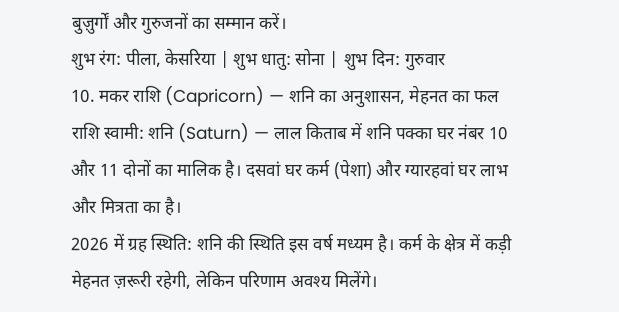बुज़ुर्गों और गुरुजनों का सम्मान करें।
शुभ रंग: पीला, केसरिया | शुभ धातु: सोना | शुभ दिन: गुरुवार
10. मकर राशि (Capricorn) — शनि का अनुशासन, मेहनत का फल
राशि स्वामी: शनि (Saturn) — लाल किताब में शनि पक्का घर नंबर 10 और 11 दोनों का मालिक है। दसवां घर कर्म (पेशा) और ग्यारहवां घर लाभ और मित्रता का है।
2026 में ग्रह स्थिति: शनि की स्थिति इस वर्ष मध्यम है। कर्म के क्षेत्र में कड़ी मेहनत ज़रूरी रहेगी, लेकिन परिणाम अवश्य मिलेंगे।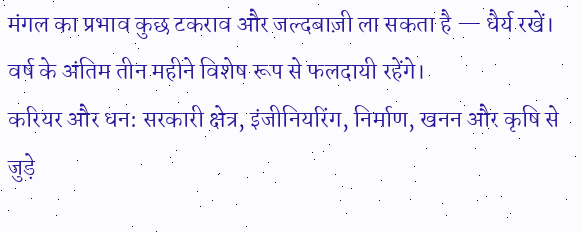मंगल का प्रभाव कुछ टकराव और जल्दबाज़ी ला सकता है — धैर्य रखें। वर्ष के अंतिम तीन महीने विशेष रूप से फलदायी रहेंगे।
करियर और धन: सरकारी क्षेत्र, इंजीनियरिंग, निर्माण, खनन और कृषि से जुड़े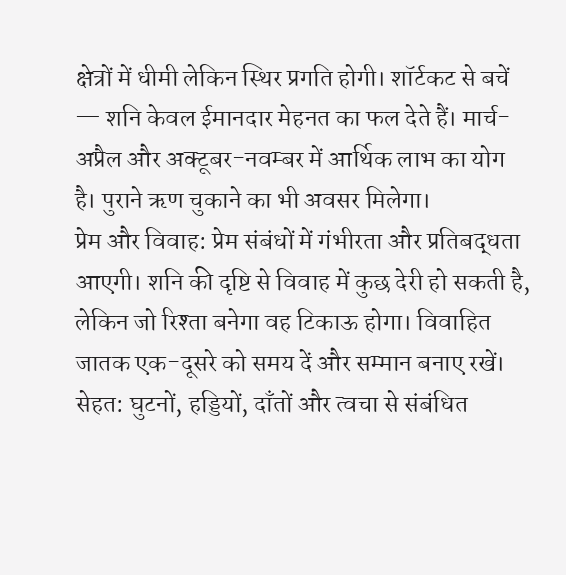क्षेत्रों में धीमी लेकिन स्थिर प्रगति होगी। शॉर्टकट से बचें — शनि केवल ईमानदार मेहनत का फल देते हैं। मार्च-अप्रैल और अक्टूबर-नवम्बर में आर्थिक लाभ का योग है। पुराने ऋण चुकाने का भी अवसर मिलेगा।
प्रेम और विवाह: प्रेम संबंधों में गंभीरता और प्रतिबद्धता आएगी। शनि की दृष्टि से विवाह में कुछ देरी हो सकती है, लेकिन जो रिश्ता बनेगा वह टिकाऊ होगा। विवाहित जातक एक-दूसरे को समय दें और सम्मान बनाए रखें।
सेहत: घुटनों, हड्डियों, दाँतों और त्वचा से संबंधित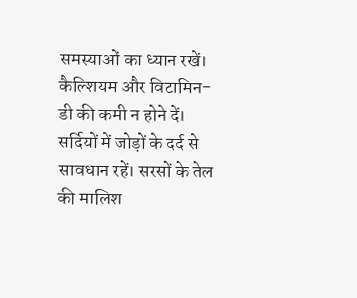समस्याओं का ध्यान रखें। कैल्शियम और विटामिन-डी की कमी न होने दें। सर्दियों में जोड़ों के दर्द से सावधान रहें। सरसों के तेल की मालिश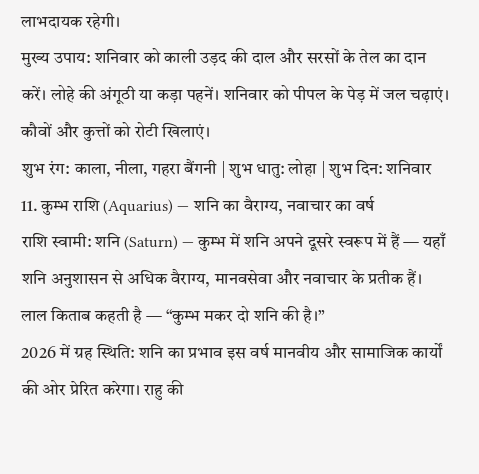लाभदायक रहेगी।
मुख्य उपाय: शनिवार को काली उड़द की दाल और सरसों के तेल का दान करें। लोहे की अंगूठी या कड़ा पहनें। शनिवार को पीपल के पेड़ में जल चढ़ाएं। कौवों और कुत्तों को रोटी खिलाएं।
शुभ रंग: काला, नीला, गहरा बैंगनी | शुभ धातु: लोहा | शुभ दिन: शनिवार
11. कुम्भ राशि (Aquarius) — शनि का वैराग्य, नवाचार का वर्ष
राशि स्वामी: शनि (Saturn) — कुम्भ में शनि अपने दूसरे स्वरूप में हैं — यहाँ शनि अनुशासन से अधिक वैराग्य, मानवसेवा और नवाचार के प्रतीक हैं। लाल किताब कहती है — “कुम्भ मकर दो शनि की है।”
2026 में ग्रह स्थिति: शनि का प्रभाव इस वर्ष मानवीय और सामाजिक कार्यों की ओर प्रेरित करेगा। राहु की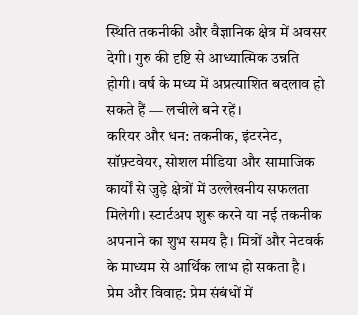स्थिति तकनीकी और वैज्ञानिक क्षेत्र में अवसर देगी। गुरु की दृष्टि से आध्यात्मिक उन्नति होगी। वर्ष के मध्य में अप्रत्याशित बदलाव हो सकते हैं — लचीले बने रहें।
करियर और धन: तकनीक, इंटरनेट, सॉफ़्टवेयर, सोशल मीडिया और सामाजिक कार्यों से जुड़े क्षेत्रों में उल्लेखनीय सफलता मिलेगी। स्टार्टअप शुरू करने या नई तकनीक अपनाने का शुभ समय है। मित्रों और नेटवर्क के माध्यम से आर्थिक लाभ हो सकता है।
प्रेम और विवाह: प्रेम संबंधों में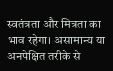स्वतंत्रता और मित्रता का भाव रहेगा। असामान्य या अनपेक्षित तरीके से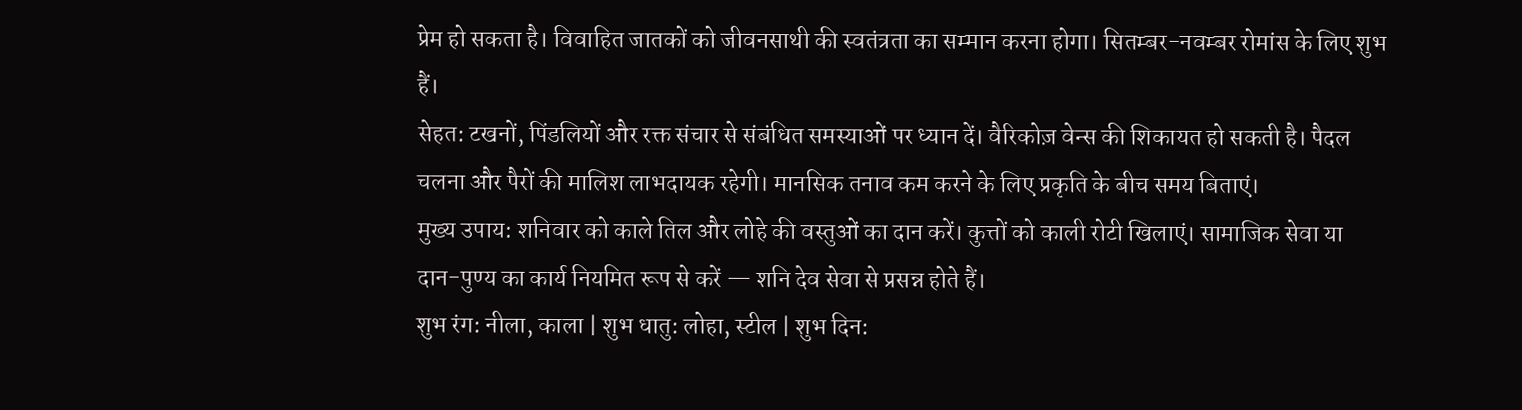प्रेम हो सकता है। विवाहित जातकों को जीवनसाथी की स्वतंत्रता का सम्मान करना होगा। सितम्बर-नवम्बर रोमांस के लिए शुभ हैं।
सेहत: टखनों, पिंडलियों और रक्त संचार से संबंधित समस्याओं पर ध्यान दें। वैरिकोज़ वेन्स की शिकायत हो सकती है। पैदल चलना और पैरों की मालिश लाभदायक रहेगी। मानसिक तनाव कम करने के लिए प्रकृति के बीच समय बिताएं।
मुख्य उपाय: शनिवार को काले तिल और लोहे की वस्तुओं का दान करें। कुत्तों को काली रोटी खिलाएं। सामाजिक सेवा या दान-पुण्य का कार्य नियमित रूप से करें — शनि देव सेवा से प्रसन्न होते हैं।
शुभ रंग: नीला, काला | शुभ धातु: लोहा, स्टील | शुभ दिन: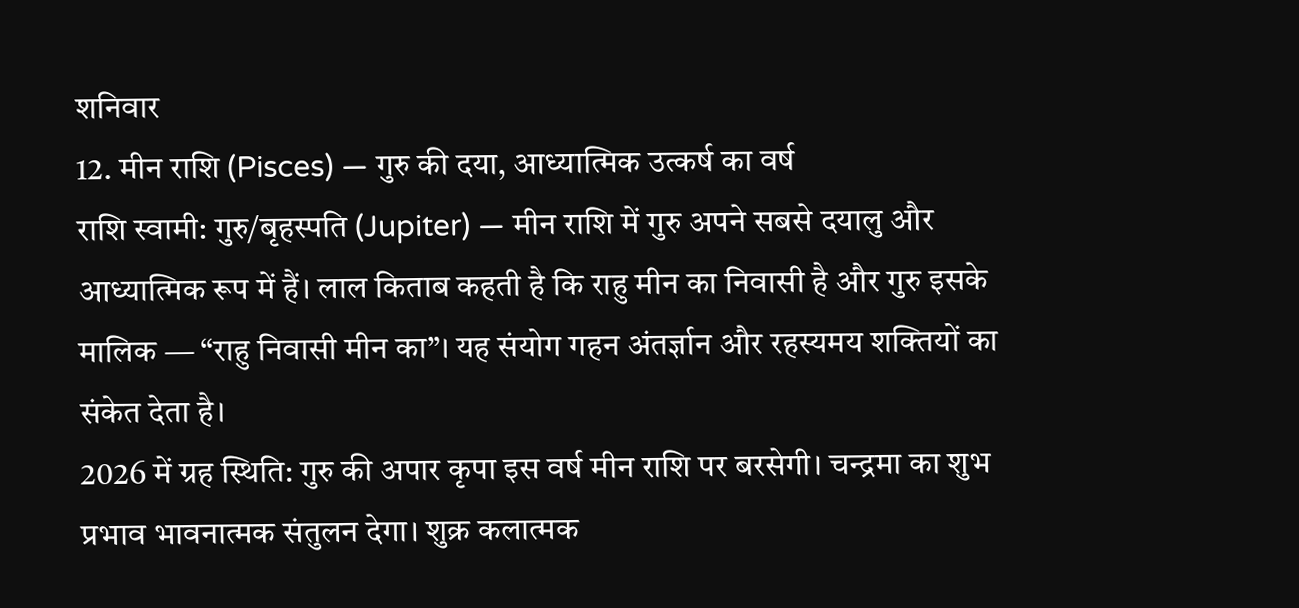शनिवार
12. मीन राशि (Pisces) — गुरु की दया, आध्यात्मिक उत्कर्ष का वर्ष
राशि स्वामी: गुरु/बृहस्पति (Jupiter) — मीन राशि में गुरु अपने सबसे दयालु और आध्यात्मिक रूप में हैं। लाल किताब कहती है कि राहु मीन का निवासी है और गुरु इसके मालिक — “राहु निवासी मीन का”। यह संयोग गहन अंतर्ज्ञान और रहस्यमय शक्तियों का संकेत देता है।
2026 में ग्रह स्थिति: गुरु की अपार कृपा इस वर्ष मीन राशि पर बरसेगी। चन्द्रमा का शुभ प्रभाव भावनात्मक संतुलन देगा। शुक्र कलात्मक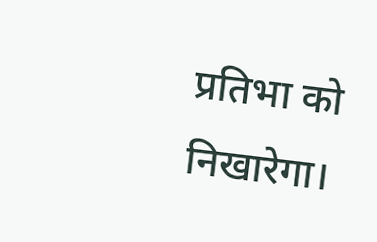प्रतिभा को निखारेगा।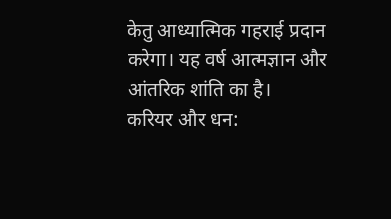केतु आध्यात्मिक गहराई प्रदान करेगा। यह वर्ष आत्मज्ञान और आंतरिक शांति का है।
करियर और धन: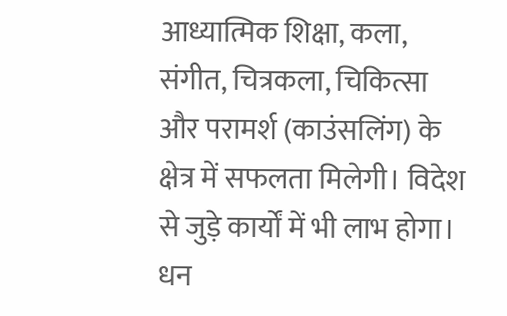आध्यात्मिक शिक्षा, कला, संगीत, चित्रकला, चिकित्सा और परामर्श (काउंसलिंग) के क्षेत्र में सफलता मिलेगी। विदेश से जुड़े कार्यों में भी लाभ होगा। धन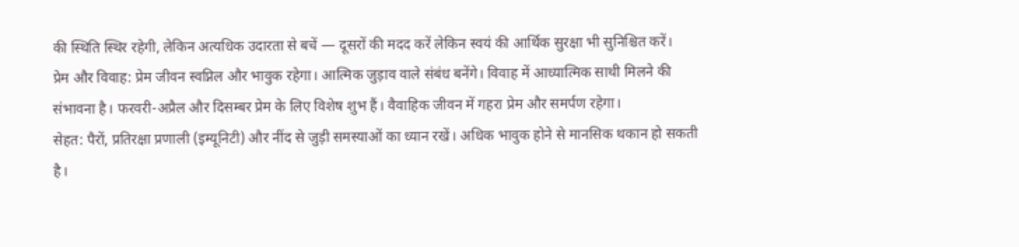की स्थिति स्थिर रहेगी, लेकिन अत्यधिक उदारता से बचें — दूसरों की मदद करें लेकिन स्वयं की आर्थिक सुरक्षा भी सुनिश्चित करें।
प्रेम और विवाह: प्रेम जीवन स्वप्निल और भावुक रहेगा। आत्मिक जुड़ाव वाले संबंध बनेंगे। विवाह में आध्यात्मिक साथी मिलने की संभावना है। फरवरी-अप्रैल और दिसम्बर प्रेम के लिए विशेष शुभ हैं। वैवाहिक जीवन में गहरा प्रेम और समर्पण रहेगा।
सेहत: पैरों, प्रतिरक्षा प्रणाली (इम्यूनिटी) और नींद से जुड़ी समस्याओं का ध्यान रखें। अधिक भावुक होने से मानसिक थकान हो सकती है।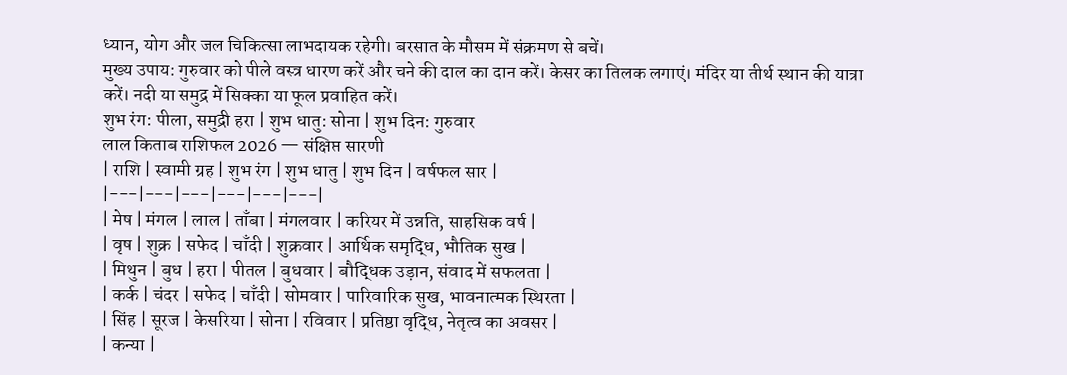ध्यान, योग और जल चिकित्सा लाभदायक रहेगी। बरसात के मौसम में संक्रमण से बचें।
मुख्य उपाय: गुरुवार को पीले वस्त्र धारण करें और चने की दाल का दान करें। केसर का तिलक लगाएं। मंदिर या तीर्थ स्थान की यात्रा करें। नदी या समुद्र में सिक्का या फूल प्रवाहित करें।
शुभ रंग: पीला, समुद्री हरा | शुभ धातु: सोना | शुभ दिन: गुरुवार
लाल किताब राशिफल 2026 — संक्षिप्त सारणी
| राशि | स्वामी ग्रह | शुभ रंग | शुभ धातु | शुभ दिन | वर्षफल सार |
|---|---|---|---|---|---|
| मेष | मंगल | लाल | ताँबा | मंगलवार | करियर में उन्नति, साहसिक वर्ष |
| वृष | शुक्र | सफेद | चाँदी | शुक्रवार | आर्थिक समृद्धि, भौतिक सुख |
| मिथुन | बुध | हरा | पीतल | बुधवार | बौद्धिक उड़ान, संवाद में सफलता |
| कर्क | चंदर | सफेद | चाँदी | सोमवार | पारिवारिक सुख, भावनात्मक स्थिरता |
| सिंह | सूरज | केसरिया | सोना | रविवार | प्रतिष्ठा वृद्धि, नेतृत्व का अवसर |
| कन्या |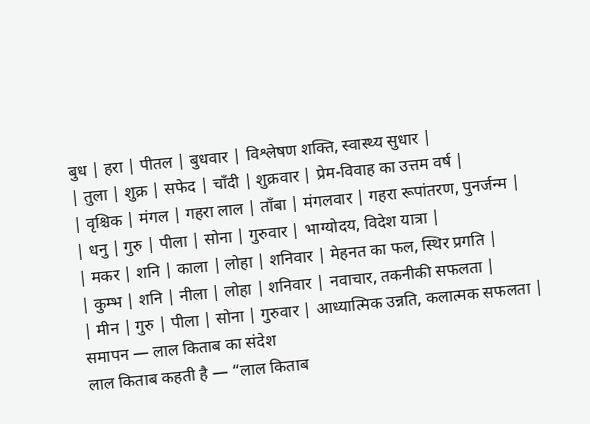बुध | हरा | पीतल | बुधवार | विश्लेषण शक्ति, स्वास्थ्य सुधार |
| तुला | शुक्र | सफेद | चाँदी | शुक्रवार | प्रेम-विवाह का उत्तम वर्ष |
| वृश्चिक | मंगल | गहरा लाल | ताँबा | मंगलवार | गहरा रूपांतरण, पुनर्जन्म |
| धनु | गुरु | पीला | सोना | गुरुवार | भाग्योदय, विदेश यात्रा |
| मकर | शनि | काला | लोहा | शनिवार | मेहनत का फल, स्थिर प्रगति |
| कुम्भ | शनि | नीला | लोहा | शनिवार | नवाचार, तकनीकी सफलता |
| मीन | गुरु | पीला | सोना | गुरुवार | आध्यात्मिक उन्नति, कलात्मक सफलता |
समापन — लाल किताब का संदेश
लाल किताब कहती है — “लाल किताब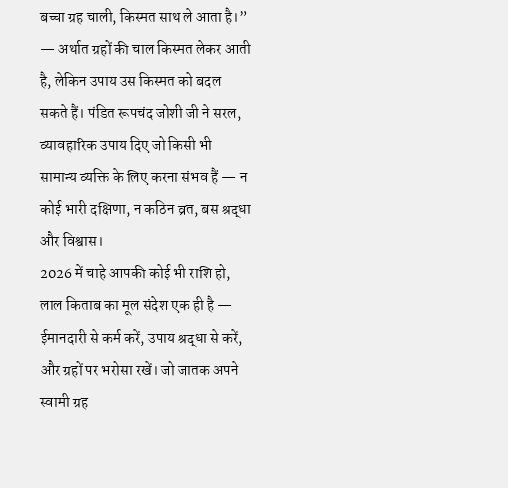बच्चा ग्रह चाली, किस्मत साथ ले आता है।” — अर्थात ग्रहों की चाल किस्मत लेकर आती है, लेकिन उपाय उस किस्मत को बदल सकते हैं। पंडित रूपचंद जोशी जी ने सरल, व्यावहारिक उपाय दिए जो किसी भी सामान्य व्यक्ति के लिए करना संभव हैं — न कोई भारी दक्षिणा, न कठिन व्रत, बस श्रद्धा और विश्वास।
2026 में चाहे आपकी कोई भी राशि हो, लाल किताब का मूल संदेश एक ही है — ईमानदारी से कर्म करें, उपाय श्रद्धा से करें, और ग्रहों पर भरोसा रखें। जो जातक अपने स्वामी ग्रह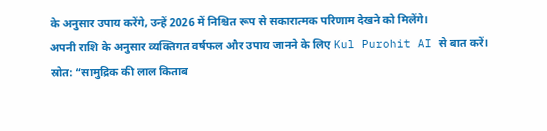के अनुसार उपाय करेंगे, उन्हें 2026 में निश्चित रूप से सकारात्मक परिणाम देखने को मिलेंगे।
अपनी राशि के अनुसार व्यक्तिगत वर्षफल और उपाय जानने के लिए Kul Purohit AI से बात करें।
स्रोत: “सामुद्रिक की लाल किताब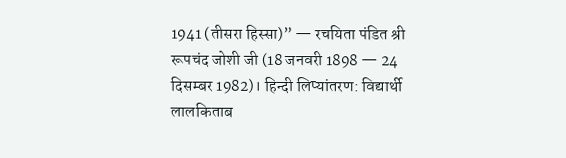1941 (तीसरा हिस्सा)” — रचयिता पंडित श्री रूपचंद जोशी जी (18 जनवरी 1898 — 24 दिसम्बर 1982)। हिन्दी लिप्यांतरण: विद्यार्थी लालकिताब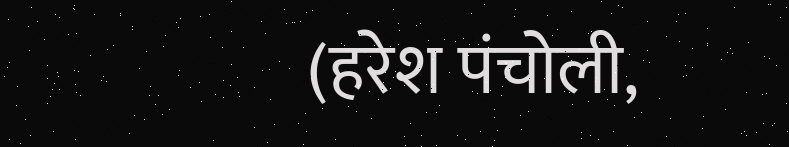(हरेश पंचोली,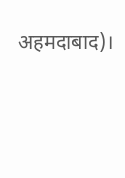अहमदाबाद)।